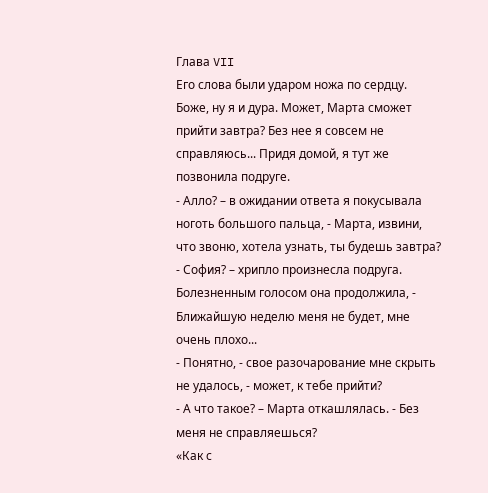Глава VII
Его слова были ударом ножа по сердцу. Боже, ну я и дура. Может, Марта сможет прийти завтра? Без нее я совсем не справляюсь... Придя домой, я тут же позвонила подруге.
- Алло? – в ожидании ответа я покусывала ноготь большого пальца, - Марта, извини, что звоню, хотела узнать, ты будешь завтра?
- София? – хрипло произнесла подруга. Болезненным голосом она продолжила, - Ближайшую неделю меня не будет, мне очень плохо...
- Понятно, - свое разочарование мне скрыть не удалось, - может, к тебе прийти?
- А что такое? – Марта откашлялась. - Без меня не справляешься?
«Как с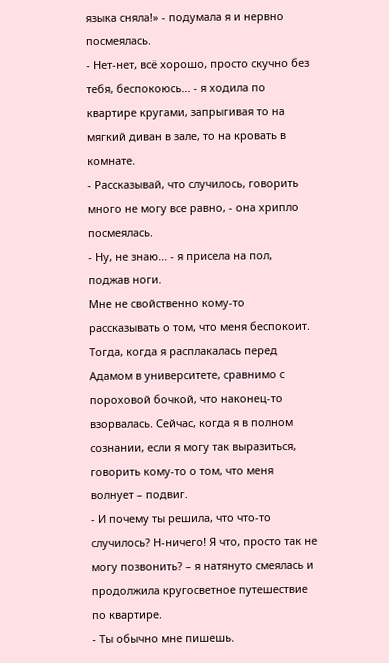языка сняла!» - подумала я и нервно посмеялась.
- Нет-нет, всё хорошо, просто скучно без тебя, беспокоюсь... - я ходила по квартире кругами, запрыгивая то на мягкий диван в зале, то на кровать в комнате.
- Рассказывай, что случилось, говорить много не могу все равно, - она хрипло посмеялась.
- Ну, не знаю... - я присела на пол, поджав ноги.
Мне не свойственно кому-то рассказывать о том, что меня беспокоит. Тогда, когда я расплакалась перед Адамом в университете, сравнимо с пороховой бочкой, что наконец-то взорвалась. Сейчас, когда я в полном сознании, если я могу так выразиться, говорить кому-то о том, что меня волнует – подвиг.
- И почему ты решила, что что-то случилось? Н-ничего! Я что, просто так не могу позвонить? – я натянуто смеялась и продолжила кругосветное путешествие по квартире.
- Ты обычно мне пишешь.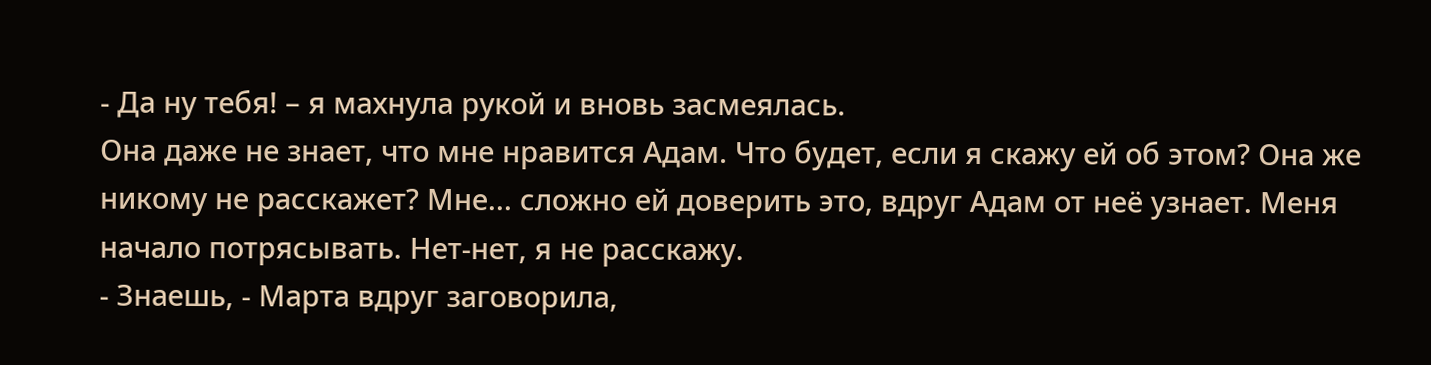- Да ну тебя! – я махнула рукой и вновь засмеялась.
Она даже не знает, что мне нравится Адам. Что будет, если я скажу ей об этом? Она же никому не расскажет? Мне... сложно ей доверить это, вдруг Адам от неё узнает. Меня начало потрясывать. Нет-нет, я не расскажу.
- Знаешь, - Марта вдруг заговорила,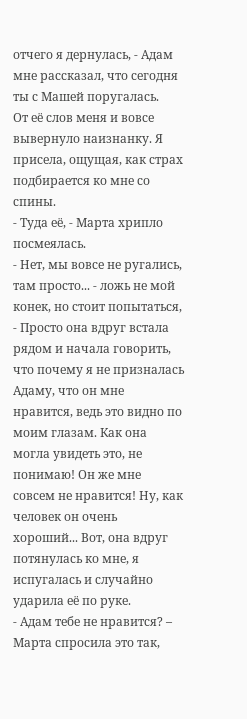отчего я дернулась, - Адам мне рассказал, что сегодня ты с Машей поругалась.
От её слов меня и вовсе вывернуло наизнанку. Я присела, ощущая, как страх подбирается ко мне со спины.
- Туда её, - Марта хрипло посмеялась.
- Нет, мы вовсе не ругались, там просто... - ложь не мой конек, но стоит попытаться, - Просто она вдруг встала рядом и начала говорить, что почему я не призналась Адаму, что он мне нравится, ведь это видно по моим глазам. Как она могла увидеть это, не понимаю! Он же мне совсем не нравится! Ну, как человек он очень хороший... Вот, она вдруг потянулась ко мне, я испугалась и случайно ударила её по руке.
- Адам тебе не нравится? – Марта спросила это так,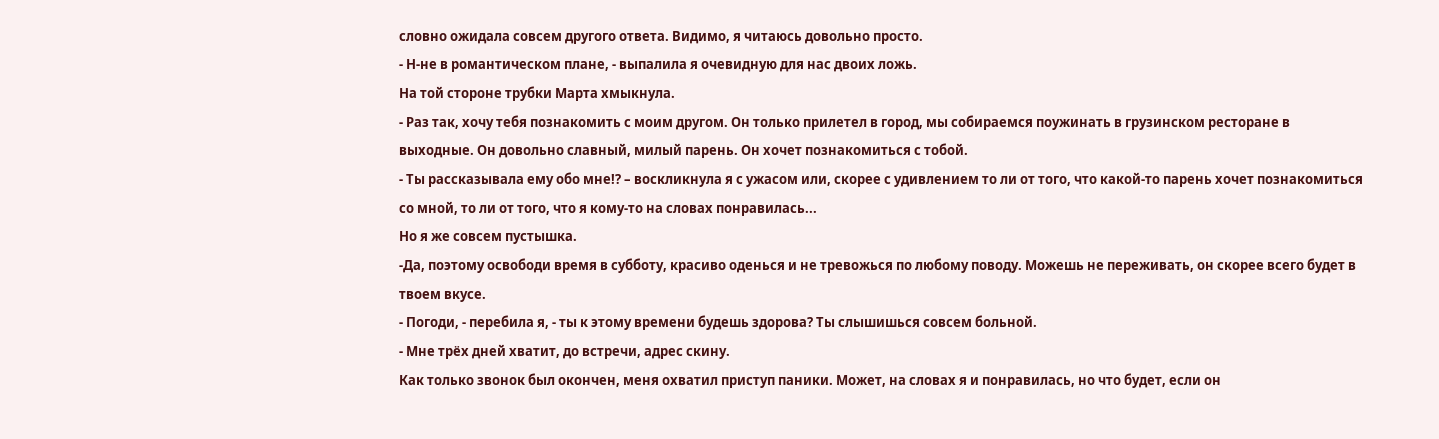словно ожидала совсем другого ответа. Видимо, я читаюсь довольно просто.
- Н-не в романтическом плане, - выпалила я очевидную для нас двоих ложь.
На той стороне трубки Марта хмыкнула.
- Раз так, хочу тебя познакомить с моим другом. Он только прилетел в город, мы собираемся поужинать в грузинском ресторане в выходные. Он довольно славный, милый парень. Он хочет познакомиться с тобой.
- Ты рассказывала ему обо мне!? – воскликнула я с ужасом или, скорее с удивлением то ли от того, что какой-то парень хочет познакомиться со мной, то ли от того, что я кому-то на словах понравилась...
Но я же совсем пустышка.
-Да, поэтому освободи время в субботу, красиво оденься и не тревожься по любому поводу. Можешь не переживать, он скорее всего будет в твоем вкусе.
- Погоди, - перебила я, - ты к этому времени будешь здорова? Ты слышишься совсем больной.
- Мне трёх дней хватит, до встречи, адрес скину.
Как только звонок был окончен, меня охватил приступ паники. Может, на словах я и понравилась, но что будет, если он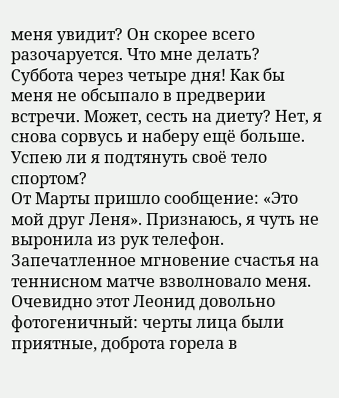меня увидит? Он скорее всего разочаруется. Что мне делать? Суббота через четыре дня! Как бы меня не обсыпало в предверии встречи. Может, сесть на диету? Нет, я снова сорвусь и наберу ещё больше. Успею ли я подтянуть своё тело спортом?
От Марты пришло сообщение: «Это мой друг Леня». Признаюсь, я чуть не выронила из рук телефон. Запечатленное мгновение счастья на теннисном матче взволновало меня. Очевидно этот Леонид довольно фотогеничный: черты лица были приятные, доброта горела в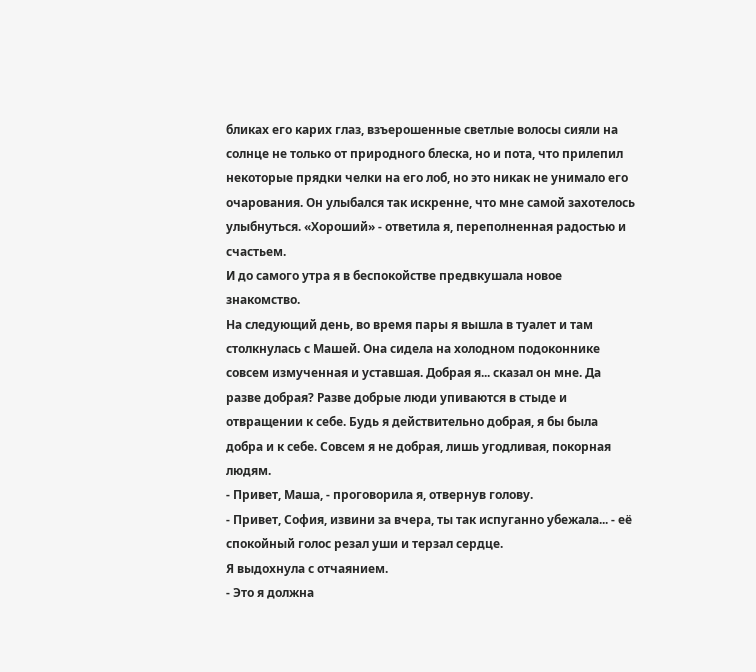бликах его карих глаз, взъерошенные светлые волосы сияли на солнце не только от природного блеска, но и пота, что прилепил некоторые прядки челки на его лоб, но это никак не унимало его очарования. Он улыбался так искренне, что мне самой захотелось улыбнуться. «Хороший» - ответила я, переполненная радостью и счастьем.
И до самого утра я в беспокойстве предвкушала новое знакомство.
На следующий день, во время пары я вышла в туалет и там столкнулась с Машей. Она сидела на холодном подоконнике совсем измученная и уставшая. Добрая я... сказал он мне. Да разве добрая? Разве добрые люди упиваются в стыде и отвращении к себе. Будь я действительно добрая, я бы была добра и к себе. Совсем я не добрая, лишь угодливая, покорная людям.
- Привет, Маша, - проговорила я, отвернув голову.
- Привет, София, извини за вчера, ты так испуганно убежала... - её спокойный голос резал уши и терзал сердце.
Я выдохнула с отчаянием.
- Это я должна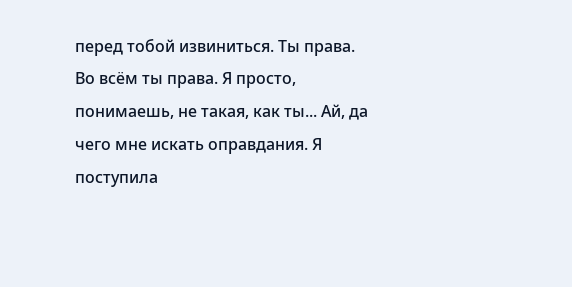перед тобой извиниться. Ты права. Во всём ты права. Я просто, понимаешь, не такая, как ты... Ай, да чего мне искать оправдания. Я поступила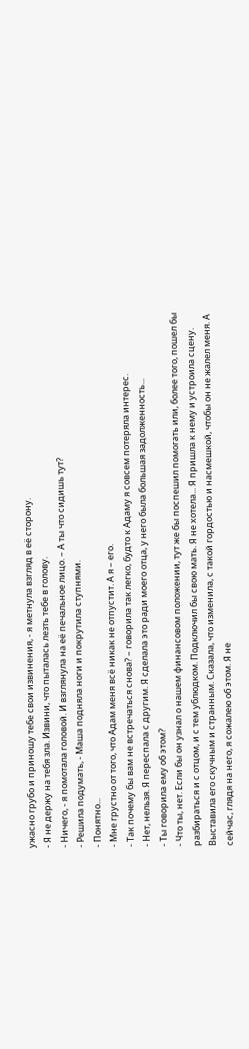ужасно грубо и приношу тебе свои извинения, - я метнула взгляд в её сторону.
- Я не держу на тебя зла. Извини, что пыталась лезть тебе в голову.
- Ничего, - я помотала головой. И взглянула на её печальное лицо. – А ты что сидишь тут?
- Решила подумать, - Маша подняла ноги и покрутила ступнями.
- Понятно...
- Мне грустно от того, что Адам меня всё никак не отпустит. А я – его.
- Так почему бы вам не встречаться снова? – говорила так легко, будто к Адаму я совсем потеряла интерес.
- Нет, нельзя. Я переспала с другим. Я сделала это ради моего отца, у него была большая задолженность...
- Ты говорила ему об этом?
- Что ты, нет. Если бы он узнал о нашем финансовом положении, тут же бы поспешил помогать или, более того, пошел бы разбираться и с отцом, и с тем ублюдком. Подключил бы свою мать. Я не хотела... Я пришла к нему и устроила сцену. Выставила его скучным и странным. Сказала, что изменила, с такой гордостью и насмешкой, чтобы он не жалел меня. А сейчас, глядя на него, я сожалею об этом. Я не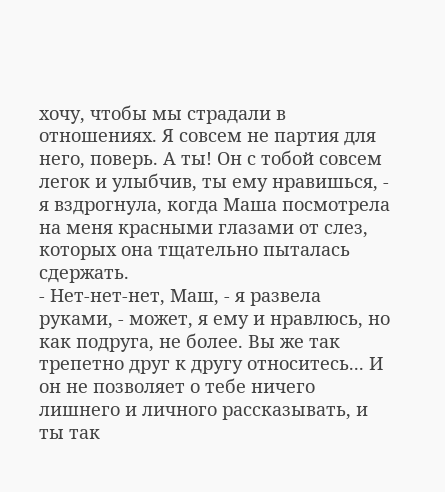хочу, чтобы мы страдали в отношениях. Я совсем не партия для него, поверь. А ты! Он с тобой совсем легок и улыбчив, ты ему нравишься, - я вздрогнула, когда Маша посмотрела на меня красными глазами от слез, которых она тщательно пыталась сдержать.
- Нет-нет-нет, Маш, - я развела руками, - может, я ему и нравлюсь, но как подруга, не более. Вы же так трепетно друг к другу относитесь... И он не позволяет о тебе ничего лишнего и личного рассказывать, и ты так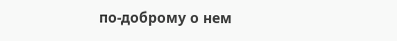по-доброму о нем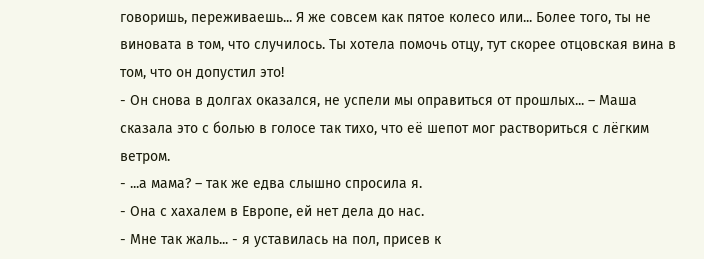говоришь, переживаешь... Я же совсем как пятое колесо или... Более того, ты не виновата в том, что случилось. Ты хотела помочь отцу, тут скорее отцовская вина в том, что он допустил это!
- Он снова в долгах оказался, не успели мы оправиться от прошлых... – Маша сказала это с болью в голосе так тихо, что её шепот мог раствориться с лёгким ветром.
- ...а мама? – так же едва слышно спросила я.
- Она с хахалем в Европе, ей нет дела до нас.
- Мне так жаль... - я уставилась на пол, присев к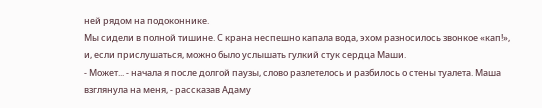ней рядом на подоконнике.
Мы сидели в полной тишине. С крана неспешно капала вода, эхом разносилось звонкое «кап!», и, если прислушаться, можно было услышать гулкий стук сердца Маши.
- Может... - начала я после долгой паузы, слово разлетелось и разбилось о стены туалета. Маша взглянула на меня, - рассказав Адаму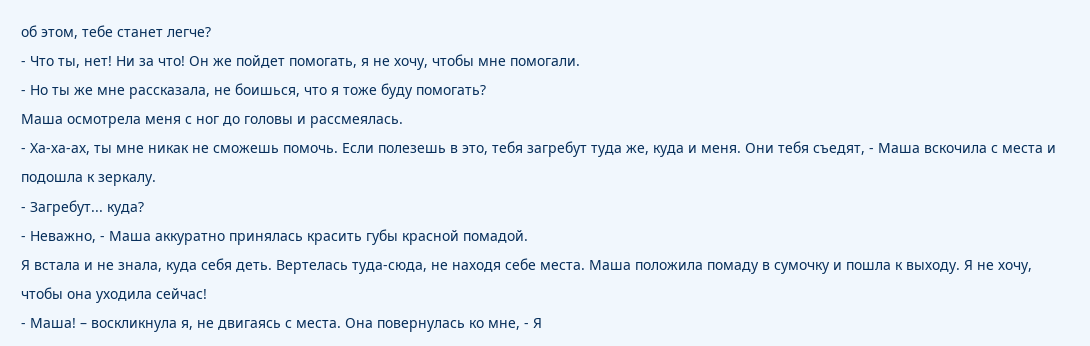об этом, тебе станет легче?
- Что ты, нет! Ни за что! Он же пойдет помогать, я не хочу, чтобы мне помогали.
- Но ты же мне рассказала, не боишься, что я тоже буду помогать?
Маша осмотрела меня с ног до головы и рассмеялась.
- Ха-ха-ах, ты мне никак не сможешь помочь. Если полезешь в это, тебя загребут туда же, куда и меня. Они тебя съедят, - Маша вскочила с места и подошла к зеркалу.
- Загребут... куда?
- Неважно, - Маша аккуратно принялась красить губы красной помадой.
Я встала и не знала, куда себя деть. Вертелась туда-сюда, не находя себе места. Маша положила помаду в сумочку и пошла к выходу. Я не хочу, чтобы она уходила сейчас!
- Маша! – воскликнула я, не двигаясь с места. Она повернулась ко мне, - Я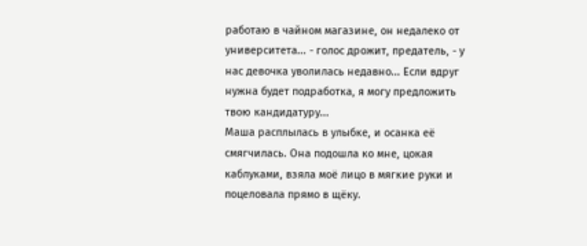работаю в чайном магазине, он недалеко от университета... - голос дрожит, предатель, - у нас девочка уволилась недавно... Если вдруг нужна будет подработка, я могу предложить твою кандидатуру...
Маша расплылась в улыбке, и осанка её смягчилась. Она подошла ко мне, цокая каблуками, взяла моё лицо в мягкие руки и поцеловала прямо в щёку.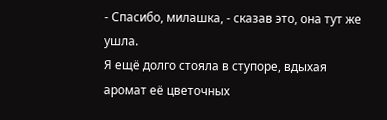- Спасибо, милашка, - сказав это, она тут же ушла.
Я ещё долго стояла в ступоре, вдыхая аромат её цветочных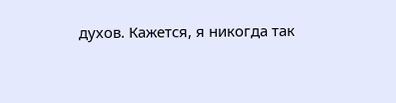духов. Кажется, я никогда так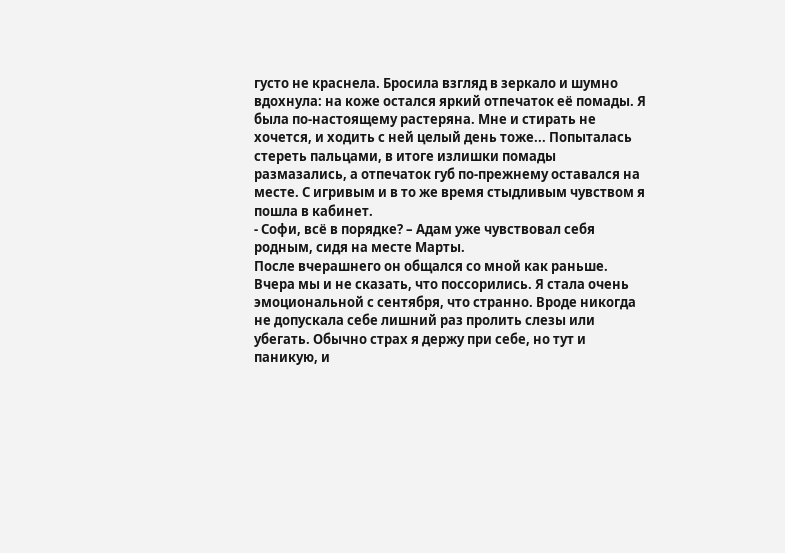густо не краснела. Бросила взгляд в зеркало и шумно вдохнула: на коже остался яркий отпечаток её помады. Я была по-настоящему растеряна. Мне и стирать не хочется, и ходить с ней целый день тоже... Попыталась стереть пальцами, в итоге излишки помады размазались, а отпечаток губ по-прежнему оставался на месте. С игривым и в то же время стыдливым чувством я пошла в кабинет.
- Софи, всё в порядке? – Адам уже чувствовал себя родным, сидя на месте Марты.
После вчерашнего он общался со мной как раньше. Вчера мы и не сказать, что поссорились. Я стала очень эмоциональной с сентября, что странно. Вроде никогда не допускала себе лишний раз пролить слезы или убегать. Обычно страх я держу при себе, но тут и паникую, и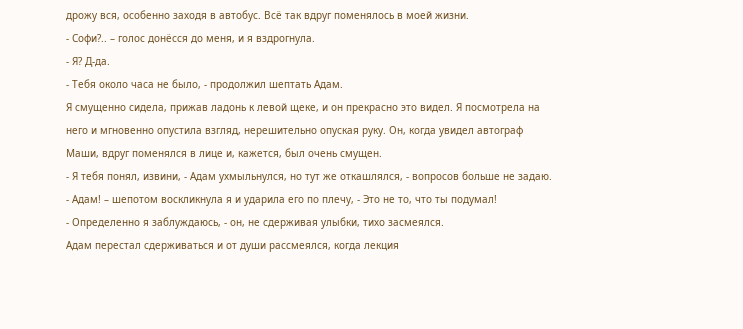дрожу вся, особенно заходя в автобус. Всё так вдруг поменялось в моей жизни.
- Софи?.. – голос донёсся до меня, и я вздрогнула.
- Я? Д-да.
- Тебя около часа не было, - продолжил шептать Адам.
Я смущенно сидела, прижав ладонь к левой щеке, и он прекрасно это видел. Я посмотрела на него и мгновенно опустила взгляд, нерешительно опуская руку. Он, когда увидел автограф Маши, вдруг поменялся в лице и, кажется, был очень смущен.
- Я тебя понял, извини, - Адам ухмыльнулся, но тут же откашлялся, - вопросов больше не задаю.
- Адам! – шепотом воскликнула я и ударила его по плечу, - Это не то, что ты подумал!
- Определенно я заблуждаюсь, - он, не сдерживая улыбки, тихо засмеялся.
Адам перестал сдерживаться и от души рассмеялся, когда лекция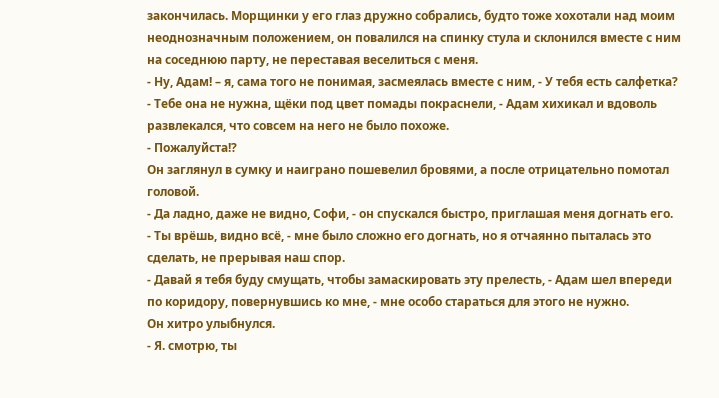закончилась. Морщинки у его глаз дружно собрались, будто тоже хохотали над моим неоднозначным положением, он повалился на спинку стула и склонился вместе с ним на соседнюю парту, не переставая веселиться с меня.
- Ну, Адам! – я, сама того не понимая, засмеялась вместе с ним, - У тебя есть салфетка?
- Тебе она не нужна, щёки под цвет помады покраснели, - Адам хихикал и вдоволь развлекался, что совсем на него не было похоже.
- Пожалуйста!?
Он заглянул в сумку и наиграно пошевелил бровями, а после отрицательно помотал головой.
- Да ладно, даже не видно, Софи, - он спускался быстро, приглашая меня догнать его.
- Ты врёшь, видно всё, - мне было сложно его догнать, но я отчаянно пыталась это сделать, не прерывая наш спор.
- Давай я тебя буду смущать, чтобы замаскировать эту прелесть, - Адам шел впереди по коридору, повернувшись ко мне, - мне особо стараться для этого не нужно.
Он хитро улыбнулся.
- Я. смотрю, ты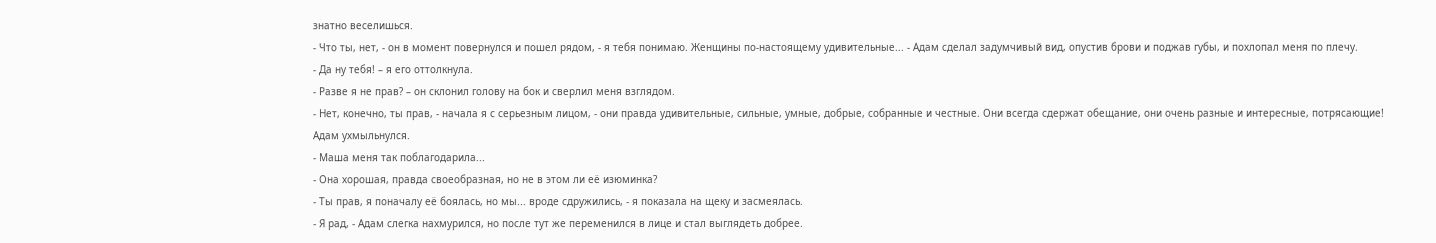знатно веселишься.
- Что ты, нет, - он в момент повернулся и пошел рядом, - я тебя понимаю. Женщины по-настоящему удивительные... - Адам сделал задумчивый вид, опустив брови и поджав губы, и похлопал меня по плечу.
- Да ну тебя! – я его оттолкнула.
- Разве я не прав? – он склонил голову на бок и сверлил меня взглядом.
- Нет, конечно, ты прав, - начала я с серьезным лицом, - они правда удивительные, сильные, умные, добрые, собранные и честные. Они всегда сдержат обещание, они очень разные и интересные, потрясающие!
Адам ухмыльнулся.
- Маша меня так поблагодарила...
- Она хорошая, правда своеобразная, но не в этом ли её изюминка?
- Ты прав, я поначалу её боялась, но мы... вроде сдружились, - я показала на щеку и засмеялась.
- Я рад, - Адам слегка нахмурился, но после тут же переменился в лице и стал выглядеть добрее.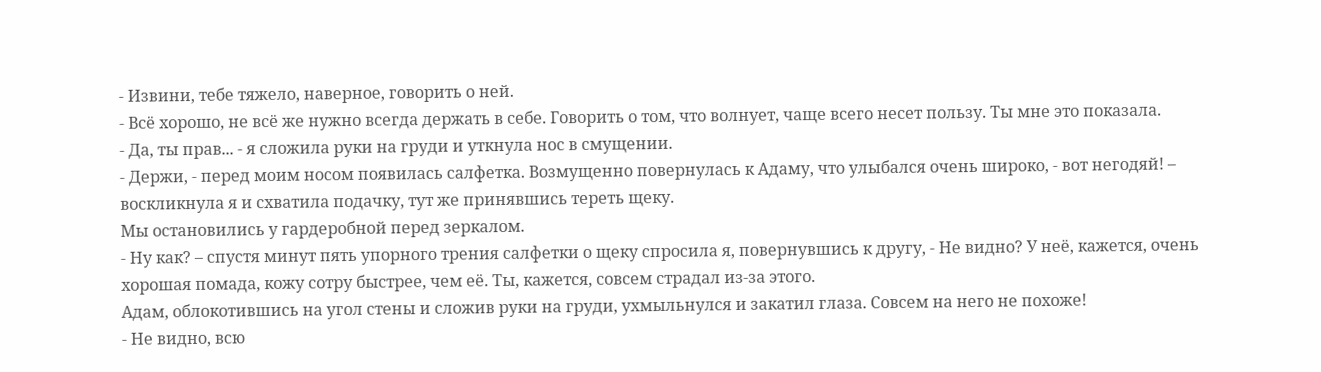- Извини, тебе тяжело, наверное, говорить о ней.
- Всё хорошо, не всё же нужно всегда держать в себе. Говорить о том, что волнует, чаще всего несет пользу. Ты мне это показала.
- Да, ты прав... - я сложила руки на груди и уткнула нос в смущении.
- Держи, - перед моим носом появилась салфетка. Возмущенно повернулась к Адаму, что улыбался очень широко, - вот негодяй! – воскликнула я и схватила подачку, тут же принявшись тереть щеку.
Мы остановились у гардеробной перед зеркалом.
- Ну как? – спустя минут пять упорного трения салфетки о щеку спросила я, повернувшись к другу, - Не видно? У неё, кажется, очень хорошая помада, кожу сотру быстрее, чем её. Ты, кажется, совсем страдал из-за этого.
Адам, облокотившись на угол стены и сложив руки на груди, ухмыльнулся и закатил глаза. Совсем на него не похоже!
- Не видно, всю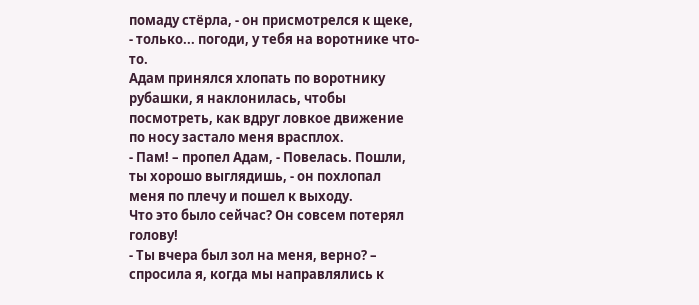помаду стёрла, - он присмотрелся к щеке, - только... погоди, у тебя на воротнике что-то.
Адам принялся хлопать по воротнику рубашки, я наклонилась, чтобы посмотреть, как вдруг ловкое движение по носу застало меня врасплох.
- Пам! – пропел Адам, - Повелась. Пошли, ты хорошо выглядишь, - он похлопал меня по плечу и пошел к выходу.
Что это было сейчас? Он совсем потерял голову!
- Ты вчера был зол на меня, верно? – спросила я, когда мы направлялись к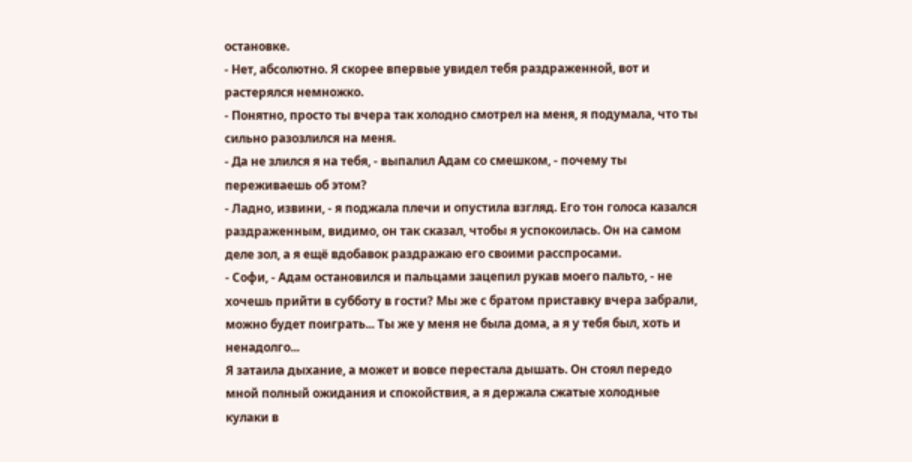остановке.
- Нет, абсолютно. Я скорее впервые увидел тебя раздраженной, вот и растерялся немножко.
- Понятно, просто ты вчера так холодно смотрел на меня, я подумала, что ты сильно разозлился на меня.
- Да не злился я на тебя, - выпалил Адам со смешком, - почему ты переживаешь об этом?
- Ладно, извини, - я поджала плечи и опустила взгляд. Его тон голоса казался раздраженным, видимо, он так сказал, чтобы я успокоилась. Он на самом деле зол, а я ещё вдобавок раздражаю его своими расспросами.
- Софи, - Адам остановился и пальцами зацепил рукав моего пальто, - не хочешь прийти в субботу в гости? Мы же с братом приставку вчера забрали, можно будет поиграть... Ты же у меня не была дома, а я у тебя был, хоть и ненадолго...
Я затаила дыхание, а может и вовсе перестала дышать. Он стоял передо мной полный ожидания и спокойствия, а я держала сжатые холодные кулаки в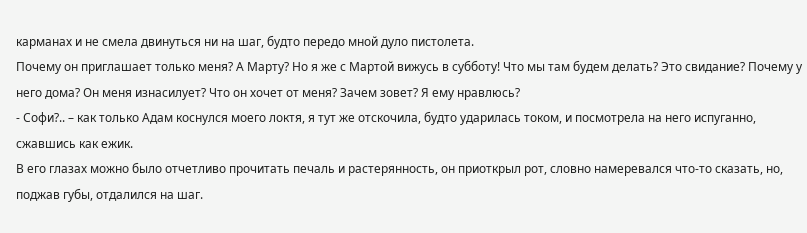карманах и не смела двинуться ни на шаг, будто передо мной дуло пистолета.
Почему он приглашает только меня? А Марту? Но я же с Мартой вижусь в субботу! Что мы там будем делать? Это свидание? Почему у него дома? Он меня изнасилует? Что он хочет от меня? Зачем зовет? Я ему нравлюсь?
- Софи?.. – как только Адам коснулся моего локтя, я тут же отскочила, будто ударилась током, и посмотрела на него испуганно, сжавшись как ежик.
В его глазах можно было отчетливо прочитать печаль и растерянность, он приоткрыл рот, словно намеревался что-то сказать, но, поджав губы, отдалился на шаг.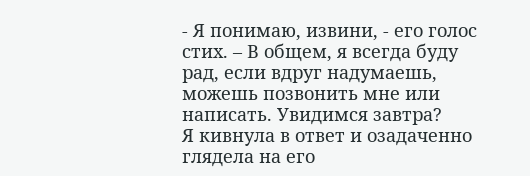- Я понимаю, извини, - его голос стих. – В общем, я всегда буду рад, если вдруг надумаешь, можешь позвонить мне или написать. Увидимся завтра?
Я кивнула в ответ и озадаченно глядела на его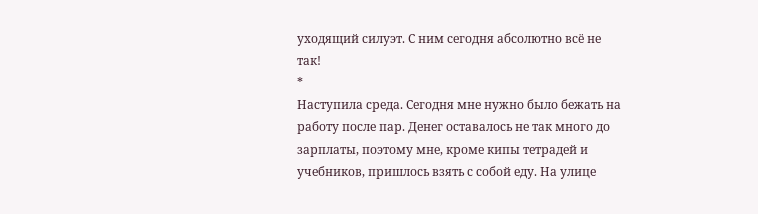уходящий силуэт. С ним сегодня абсолютно всё не так!
*
Наступила среда. Сегодня мне нужно было бежать на работу после пар. Денег оставалось не так много до зарплаты, поэтому мне, кроме кипы тетрадей и учебников, пришлось взять с собой еду. На улице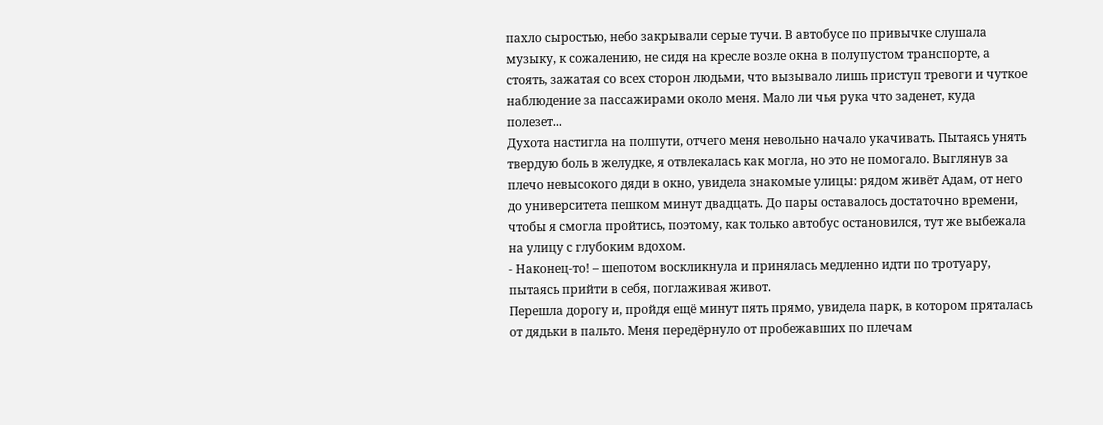пахло сыростью, небо закрывали серые тучи. В автобусе по привычке слушала музыку, к сожалению, не сидя на кресле возле окна в полупустом транспорте, а стоять, зажатая со всех сторон людьми, что вызывало лишь приступ тревоги и чуткое наблюдение за пассажирами около меня. Мало ли чья рука что заденет, куда полезет...
Духота настигла на полпути, отчего меня невольно начало укачивать. Пытаясь унять твердую боль в желудке, я отвлекалась как могла, но это не помогало. Выглянув за плечо невысокого дяди в окно, увидела знакомые улицы: рядом живёт Адам, от него до университета пешком минут двадцать. До пары оставалось достаточно времени, чтобы я смогла пройтись, поэтому, как только автобус остановился, тут же выбежала на улицу с глубоким вдохом.
- Наконец-то! – шепотом воскликнула и принялась медленно идти по тротуару, пытаясь прийти в себя, поглаживая живот.
Перешла дорогу и, пройдя ещё минут пять прямо, увидела парк, в котором пряталась от дядьки в пальто. Меня передёрнуло от пробежавших по плечам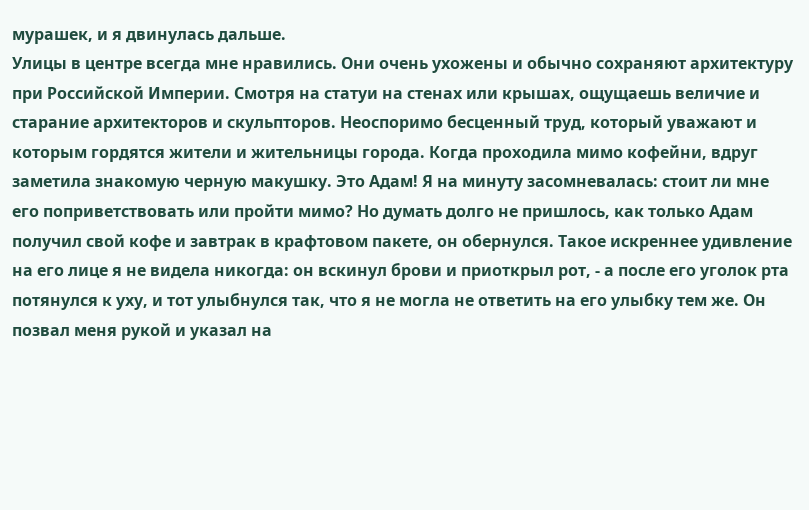мурашек, и я двинулась дальше.
Улицы в центре всегда мне нравились. Они очень ухожены и обычно сохраняют архитектуру при Российской Империи. Смотря на статуи на стенах или крышах, ощущаешь величие и старание архитекторов и скульпторов. Неоспоримо бесценный труд, который уважают и которым гордятся жители и жительницы города. Когда проходила мимо кофейни, вдруг заметила знакомую черную макушку. Это Адам! Я на минуту засомневалась: стоит ли мне его поприветствовать или пройти мимо? Но думать долго не пришлось, как только Адам получил свой кофе и завтрак в крафтовом пакете, он обернулся. Такое искреннее удивление на его лице я не видела никогда: он вскинул брови и приоткрыл рот, - а после его уголок рта потянулся к уху, и тот улыбнулся так, что я не могла не ответить на его улыбку тем же. Он позвал меня рукой и указал на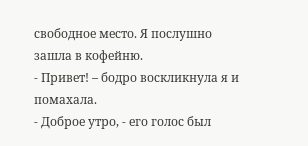свободное место. Я послушно зашла в кофейню.
- Привет! – бодро воскликнула я и помахала.
- Доброе утро, - его голос был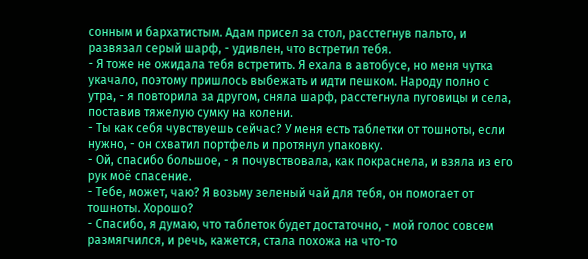сонным и бархатистым. Адам присел за стол, расстегнув пальто, и развязал серый шарф, - удивлен, что встретил тебя.
- Я тоже не ожидала тебя встретить. Я ехала в автобусе, но меня чутка укачало, поэтому пришлось выбежать и идти пешком. Народу полно с утра, - я повторила за другом, сняла шарф, расстегнула пуговицы и села, поставив тяжелую сумку на колени.
- Ты как себя чувствуешь сейчас? У меня есть таблетки от тошноты, если нужно, - он схватил портфель и протянул упаковку.
- Ой, спасибо большое, - я почувствовала, как покраснела, и взяла из его рук моё спасение.
- Тебе, может, чаю? Я возьму зеленый чай для тебя, он помогает от тошноты. Хорошо?
- Спасибо, я думаю, что таблеток будет достаточно, - мой голос совсем размягчился, и речь, кажется, стала похожа на что-то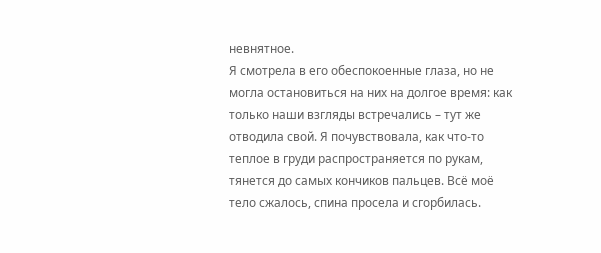невнятное.
Я смотрела в его обеспокоенные глаза, но не могла остановиться на них на долгое время: как только наши взгляды встречались – тут же отводила свой. Я почувствовала, как что-то теплое в груди распространяется по рукам, тянется до самых кончиков пальцев. Всё моё тело сжалось, спина просела и сгорбилась.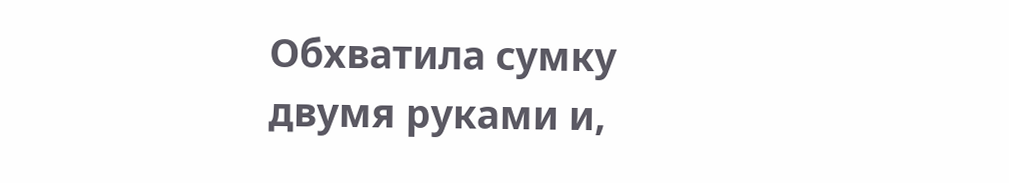Обхватила сумку двумя руками и,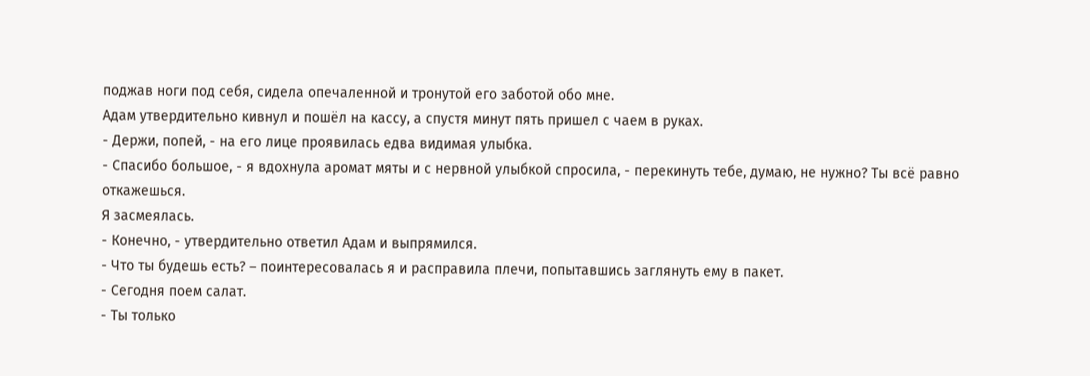поджав ноги под себя, сидела опечаленной и тронутой его заботой обо мне.
Адам утвердительно кивнул и пошёл на кассу, а спустя минут пять пришел с чаем в руках.
- Держи, попей, - на его лице проявилась едва видимая улыбка.
- Спасибо большое, - я вдохнула аромат мяты и с нервной улыбкой спросила, - перекинуть тебе, думаю, не нужно? Ты всё равно откажешься.
Я засмеялась.
- Конечно, - утвердительно ответил Адам и выпрямился.
- Что ты будешь есть? – поинтересовалась я и расправила плечи, попытавшись заглянуть ему в пакет.
- Сегодня поем салат.
- Ты только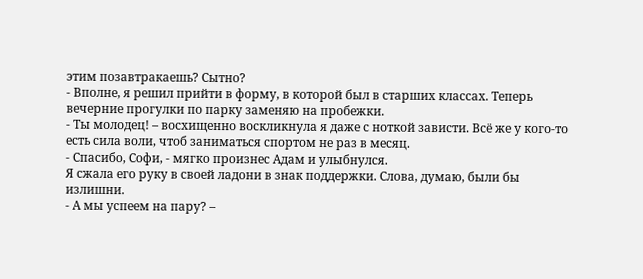этим позавтракаешь? Сытно?
- Вполне, я решил прийти в форму, в которой был в старших классах. Теперь вечерние прогулки по парку заменяю на пробежки.
- Ты молодец! – восхищенно воскликнула я даже с ноткой зависти. Всё же у кого-то есть сила воли, чтоб заниматься спортом не раз в месяц.
- Спасибо, Софи, - мягко произнес Адам и улыбнулся.
Я сжала его руку в своей ладони в знак поддержки. Слова, думаю, были бы излишни.
- А мы успеем на пару? –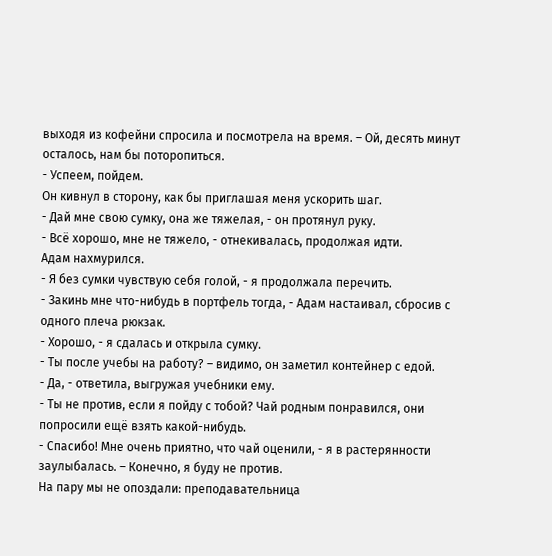выходя из кофейни спросила и посмотрела на время. – Ой, десять минут осталось, нам бы поторопиться.
- Успеем, пойдем.
Он кивнул в сторону, как бы приглашая меня ускорить шаг.
- Дай мне свою сумку, она же тяжелая, - он протянул руку.
- Всё хорошо, мне не тяжело, - отнекивалась, продолжая идти.
Адам нахмурился.
- Я без сумки чувствую себя голой, - я продолжала перечить.
- Закинь мне что-нибудь в портфель тогда, - Адам настаивал, сбросив с одного плеча рюкзак.
- Хорошо, - я сдалась и открыла сумку.
- Ты после учебы на работу? – видимо, он заметил контейнер с едой.
- Да, - ответила, выгружая учебники ему.
- Ты не против, если я пойду с тобой? Чай родным понравился, они попросили ещё взять какой-нибудь.
- Спасибо! Мне очень приятно, что чай оценили, - я в растерянности заулыбалась. – Конечно, я буду не против.
На пару мы не опоздали: преподавательница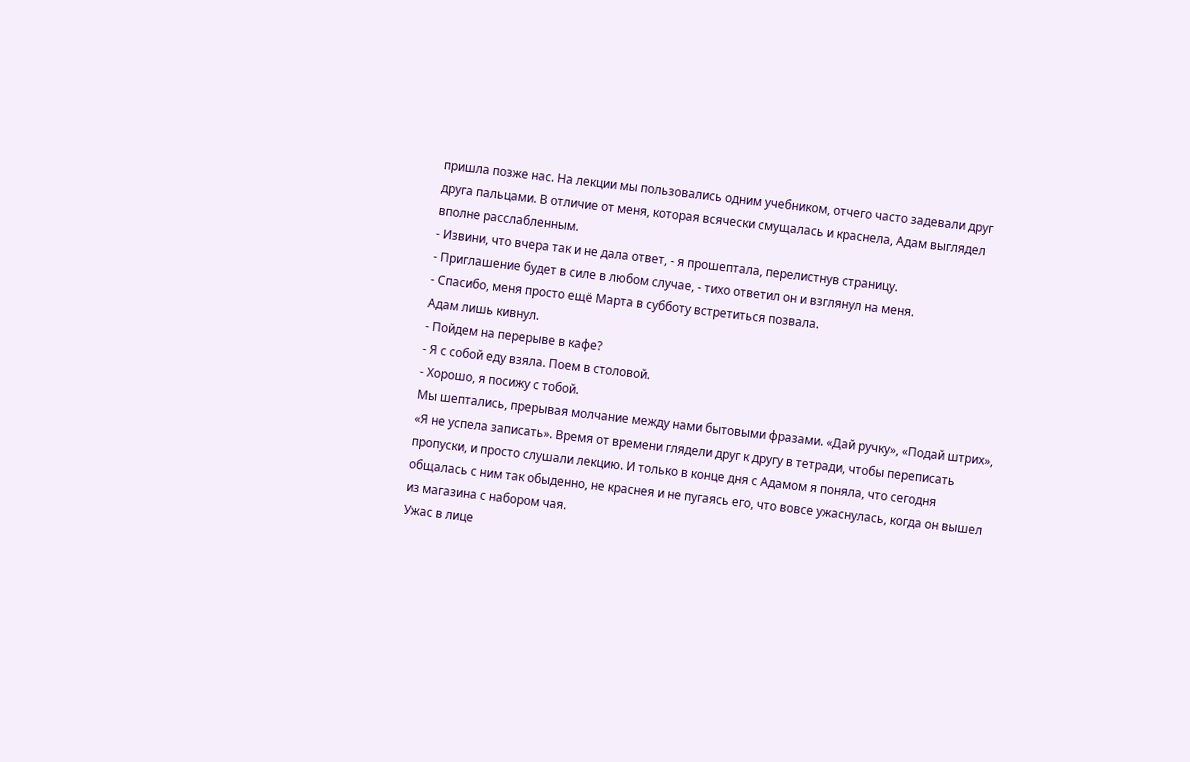пришла позже нас. На лекции мы пользовались одним учебником, отчего часто задевали друг друга пальцами. В отличие от меня, которая всячески смущалась и краснела, Адам выглядел вполне расслабленным.
- Извини, что вчера так и не дала ответ, - я прошептала, перелистнув страницу.
- Приглашение будет в силе в любом случае, - тихо ответил он и взглянул на меня.
- Спасибо, меня просто ещё Марта в субботу встретиться позвала.
Адам лишь кивнул.
- Пойдем на перерыве в кафе?
- Я с собой еду взяла. Поем в столовой.
- Хорошо, я посижу с тобой.
Мы шептались, прерывая молчание между нами бытовыми фразами. «Дай ручку», «Подай штрих», «Я не успела записать». Время от времени глядели друг к другу в тетради, чтобы переписать пропуски, и просто слушали лекцию. И только в конце дня с Адамом я поняла, что сегодня общалась с ним так обыденно, не краснея и не пугаясь его, что вовсе ужаснулась, когда он вышел из магазина с набором чая.
Ужас в лице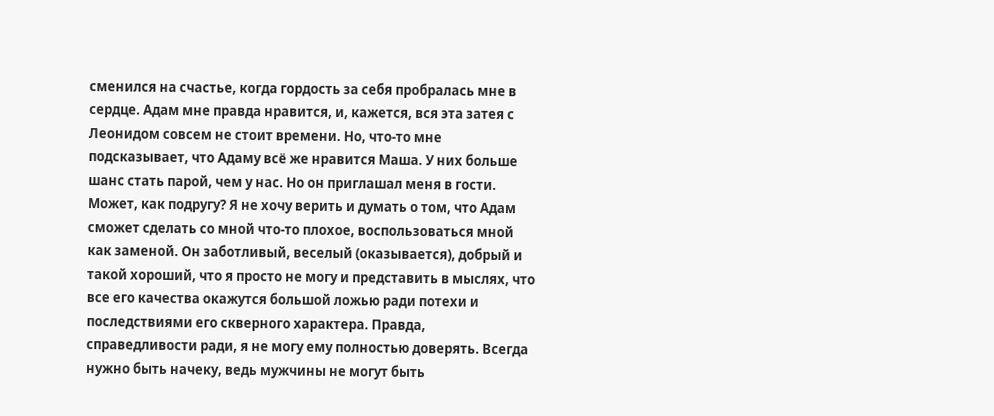сменился на счастье, когда гордость за себя пробралась мне в сердце. Адам мне правда нравится, и, кажется, вся эта затея с Леонидом совсем не стоит времени. Но, что-то мне подсказывает, что Адаму всё же нравится Маша. У них больше шанс стать парой, чем у нас. Но он приглашал меня в гости. Может, как подругу? Я не хочу верить и думать о том, что Адам сможет сделать со мной что-то плохое, воспользоваться мной как заменой. Он заботливый, веселый (оказывается), добрый и такой хороший, что я просто не могу и представить в мыслях, что все его качества окажутся большой ложью ради потехи и последствиями его скверного характера. Правда, справедливости ради, я не могу ему полностью доверять. Всегда нужно быть начеку, ведь мужчины не могут быть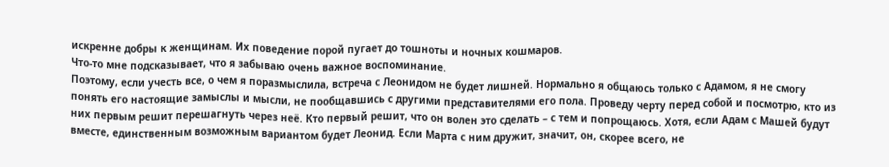искренне добры к женщинам. Их поведение порой пугает до тошноты и ночных кошмаров.
Что-то мне подсказывает, что я забываю очень важное воспоминание.
Поэтому, если учесть все, о чем я поразмыслила, встреча с Леонидом не будет лишней. Нормально я общаюсь только с Адамом, я не смогу понять его настоящие замыслы и мысли, не пообщавшись с другими представителями его пола. Проведу черту перед собой и посмотрю, кто из них первым решит перешагнуть через неё. Кто первый решит, что он волен это сделать – с тем и попрощаюсь. Хотя, если Адам с Машей будут вместе, единственным возможным вариантом будет Леонид. Если Марта с ним дружит, значит, он, скорее всего, не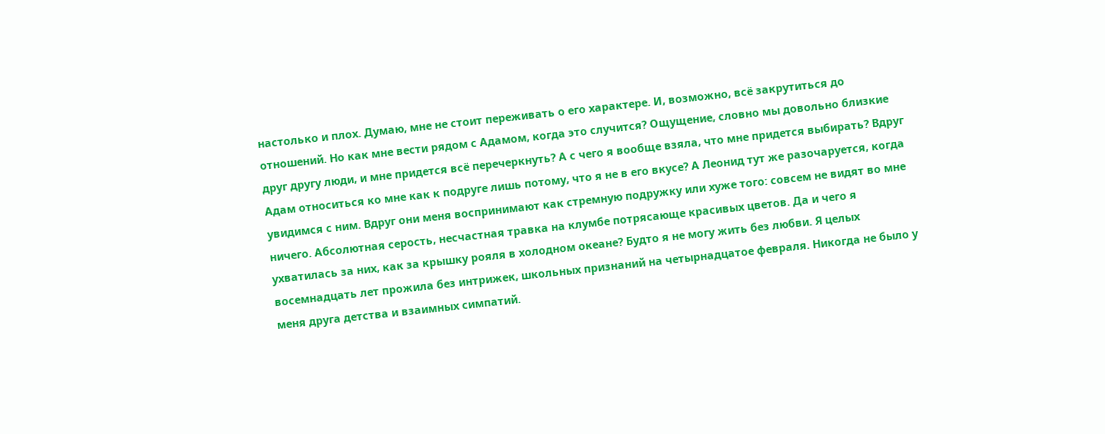настолько и плох. Думаю, мне не стоит переживать о его характере. И, возможно, всё закрутиться до отношений. Но как мне вести рядом с Адамом, когда это случится? Ощущение, словно мы довольно близкие друг другу люди, и мне придется всё перечеркнуть? А с чего я вообще взяла, что мне придется выбирать? Вдруг Адам относиться ко мне как к подруге лишь потому, что я не в его вкусе? А Леонид тут же разочаруется, когда увидимся с ним. Вдруг они меня воспринимают как стремную подружку или хуже того: совсем не видят во мне ничего. Абсолютная серость, несчастная травка на клумбе потрясающе красивых цветов. Да и чего я ухватилась за них, как за крышку рояля в холодном океане? Будто я не могу жить без любви. Я целых восемнадцать лет прожила без интрижек, школьных признаний на четырнадцатое февраля. Никогда не было у меня друга детства и взаимных симпатий.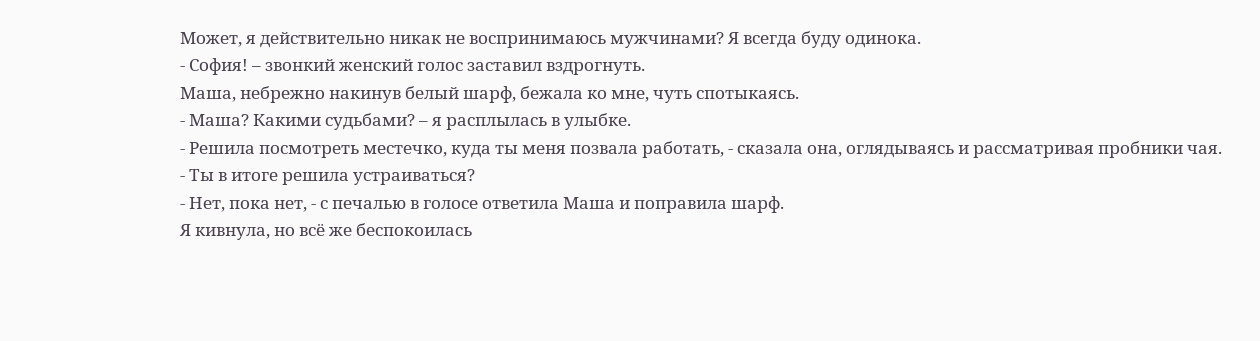Может, я действительно никак не воспринимаюсь мужчинами? Я всегда буду одинока.
- София! – звонкий женский голос заставил вздрогнуть.
Маша, небрежно накинув белый шарф, бежала ко мне, чуть спотыкаясь.
- Маша? Какими судьбами? – я расплылась в улыбке.
- Решила посмотреть местечко, куда ты меня позвала работать, - сказала она, оглядываясь и рассматривая пробники чая.
- Ты в итоге решила устраиваться?
- Нет, пока нет, - с печалью в голосе ответила Маша и поправила шарф.
Я кивнула, но всё же беспокоилась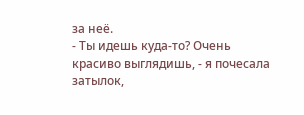за неё.
- Ты идешь куда-то? Очень красиво выглядишь, - я почесала затылок,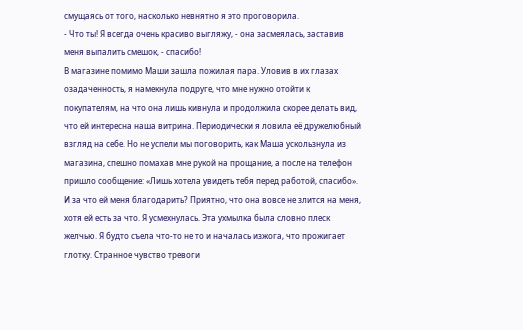смущаясь от того, насколько невнятно я это проговорила.
- Что ты! Я всегда очень красиво выгляжу, - она засмеялась, заставив меня выпалить смешок, - спасибо!
В магазине помимо Маши зашла пожилая пара. Уловив в их глазах озадаченность, я намекнула подруге, что мне нужно отойти к покупателям, на что она лишь кивнула и продолжила скорее делать вид, что ей интересна наша витрина. Периодически я ловила её дружелюбный взгляд на себе. Но не успели мы поговорить, как Маша ускользнула из магазина, спешно помахав мне рукой на прощание, а после на телефон пришло сообщение: «Лишь хотела увидеть тебя перед работой, спасибо». И за что ей меня благодарить? Приятно, что она вовсе не злится на меня, хотя ей есть за что. Я усмехнулась. Эта ухмылка была словно плеск желчью. Я будто съела что-то не то и началась изжога, что прожигает глотку. Странное чувство тревоги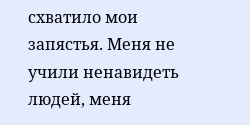схватило мои запястья. Меня не учили ненавидеть людей, меня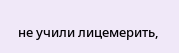не учили лицемерить,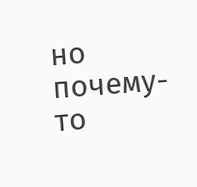но почему-то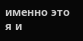именно это я и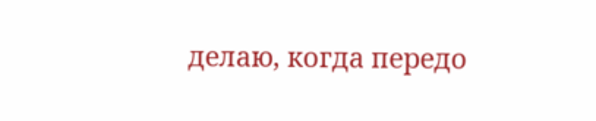делаю, когда передо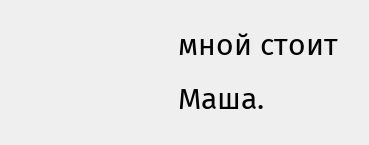мной стоит Маша.